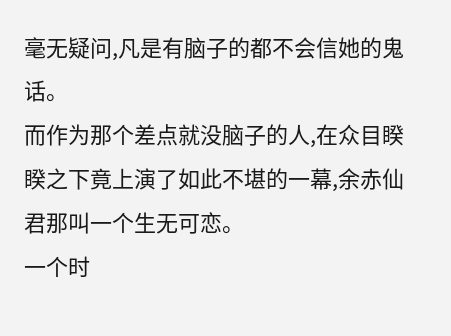毫无疑问,凡是有脑子的都不会信她的鬼话。
而作为那个差点就没脑子的人,在众目睽睽之下竟上演了如此不堪的一幕,余赤仙君那叫一个生无可恋。
一个时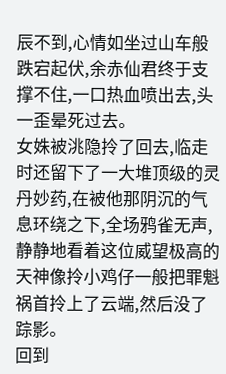辰不到,心情如坐过山车般跌宕起伏,余赤仙君终于支撑不住,一口热血喷出去,头一歪晕死过去。
女姝被洮隐拎了回去,临走时还留下了一大堆顶级的灵丹妙药,在被他那阴沉的气息环绕之下,全场鸦雀无声,静静地看着这位威望极高的天神像拎小鸡仔一般把罪魁祸首拎上了云端,然后没了踪影。
回到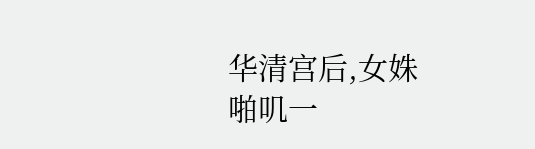华清宫后,女姝啪叽一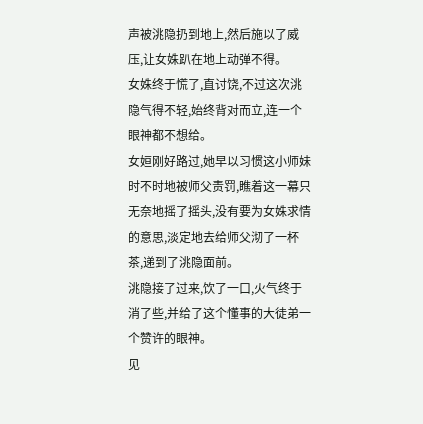声被洮隐扔到地上,然后施以了威压,让女姝趴在地上动弹不得。
女姝终于慌了,直讨饶,不过这次洮隐气得不轻,始终背对而立,连一个眼神都不想给。
女姮刚好路过,她早以习惯这小师妹时不时地被师父责罚,瞧着这一幕只无奈地摇了摇头,没有要为女姝求情的意思,淡定地去给师父沏了一杯茶,递到了洮隐面前。
洮隐接了过来,饮了一口,火气终于消了些,并给了这个懂事的大徒弟一个赞许的眼神。
见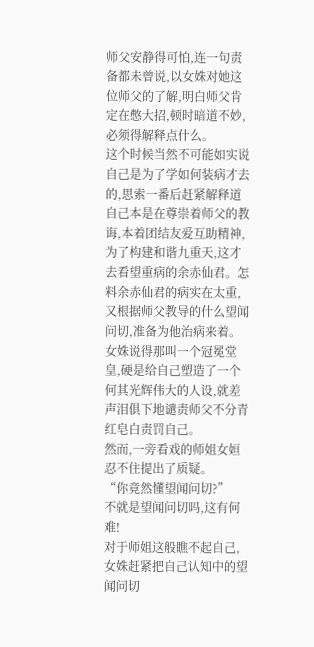师父安静得可怕,连一句责备都未曾说,以女姝对她这位师父的了解,明白师父肯定在憋大招,顿时暗道不妙,必须得解释点什么。
这个时候当然不可能如实说自己是为了学如何装病才去的,思索一番后赶紧解释道自己本是在尊崇着师父的教诲,本着团结友爱互助精神,为了构建和谐九重天,这才去看望重病的余赤仙君。怎料余赤仙君的病实在太重,又根据师父教导的什么望闻问切,准备为他治病来着。
女姝说得那叫一个冠冕堂皇,硬是给自己塑造了一个何其光辉伟大的人设,就差声泪俱下地谴责师父不分青红皂白责罚自己。
然而,一旁看戏的师姐女姮忍不住提出了质疑。
“你竟然懂望闻问切?”
不就是望闻问切吗,这有何难!
对于师姐这般瞧不起自己,女姝赶紧把自己认知中的望闻问切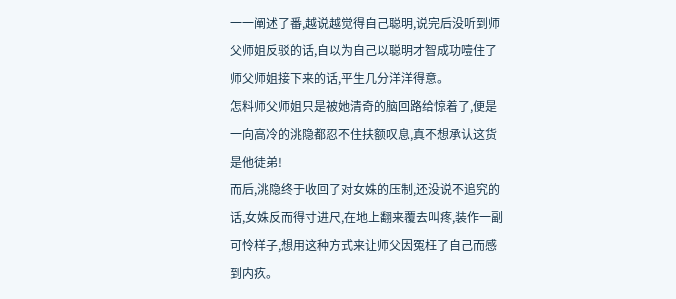一一阐述了番,越说越觉得自己聪明,说完后没听到师父师姐反驳的话,自以为自己以聪明才智成功噎住了师父师姐接下来的话,平生几分洋洋得意。
怎料师父师姐只是被她清奇的脑回路给惊着了,便是一向高冷的洮隐都忍不住扶额叹息,真不想承认这货是他徒弟!
而后,洮隐终于收回了对女姝的压制,还没说不追究的话,女姝反而得寸进尺,在地上翻来覆去叫疼,装作一副可怜样子,想用这种方式来让师父因冤枉了自己而感到内疚。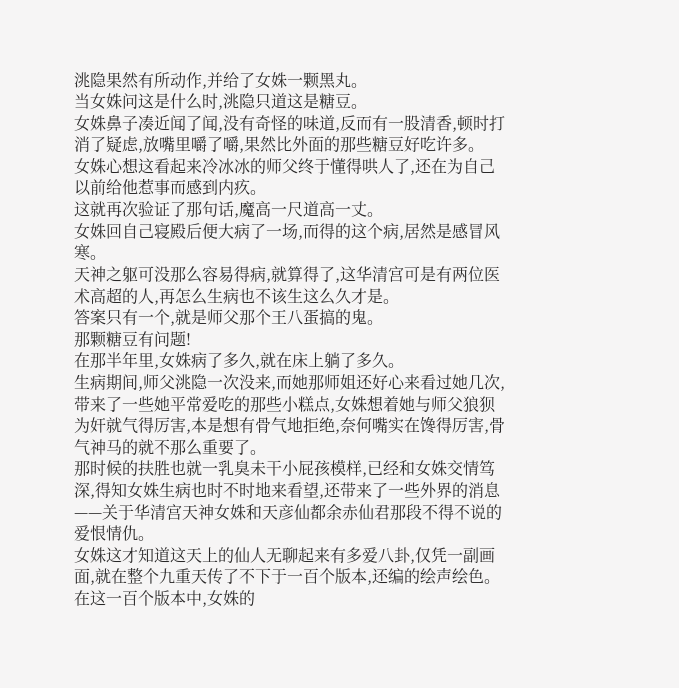洮隐果然有所动作,并给了女姝一颗黑丸。
当女姝问这是什么时,洮隐只道这是糖豆。
女姝鼻子凑近闻了闻,没有奇怪的味道,反而有一股清香,顿时打消了疑虑,放嘴里嚼了嚼,果然比外面的那些糖豆好吃许多。
女姝心想这看起来冷冰冰的师父终于懂得哄人了,还在为自己以前给他惹事而感到内疚。
这就再次验证了那句话,魔高一尺道高一丈。
女姝回自己寝殿后便大病了一场,而得的这个病,居然是感冒风寒。
天神之躯可没那么容易得病,就算得了,这华清宫可是有两位医术高超的人,再怎么生病也不该生这么久才是。
答案只有一个,就是师父那个王八蛋搞的鬼。
那颗糖豆有问题!
在那半年里,女姝病了多久,就在床上躺了多久。
生病期间,师父洮隐一次没来,而她那师姐还好心来看过她几次,带来了一些她平常爱吃的那些小糕点,女姝想着她与师父狼狈为奸就气得厉害,本是想有骨气地拒绝,奈何嘴实在馋得厉害,骨气神马的就不那么重要了。
那时候的扶胜也就一乳臭未干小屁孩模样,已经和女姝交情笃深,得知女姝生病也时不时地来看望,还带来了一些外界的消息——关于华清宫天神女姝和天彦仙都余赤仙君那段不得不说的爱恨情仇。
女姝这才知道这天上的仙人无聊起来有多爱八卦,仅凭一副画面,就在整个九重天传了不下于一百个版本,还编的绘声绘色。
在这一百个版本中,女姝的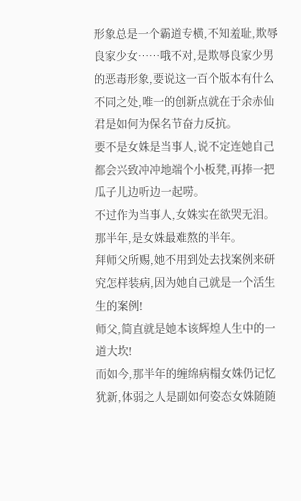形象总是一个霸道专横,不知羞耻,欺辱良家少女……哦不对,是欺辱良家少男的恶毒形象,要说这一百个版本有什么不同之处,唯一的创新点就在于余赤仙君是如何为保名节奋力反抗。
要不是女姝是当事人,说不定连她自己都会兴致冲冲地端个小板凳,再捧一把瓜子儿边听边一起唠。
不过作为当事人,女姝实在欲哭无泪。
那半年,是女姝最难熬的半年。
拜师父所赐,她不用到处去找案例来研究怎样装病,因为她自己就是一个活生生的案例!
师父,简直就是她本该辉煌人生中的一道大坎!
而如今,那半年的缠绵病榻女姝仍记忆犹新,体弱之人是副如何姿态女姝随随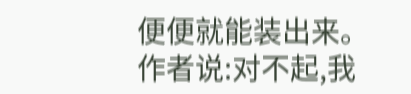便便就能装出来。
作者说:对不起,我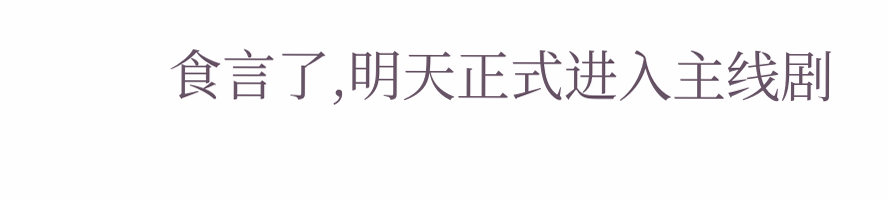食言了,明天正式进入主线剧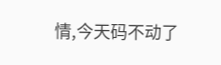情,今天码不动了